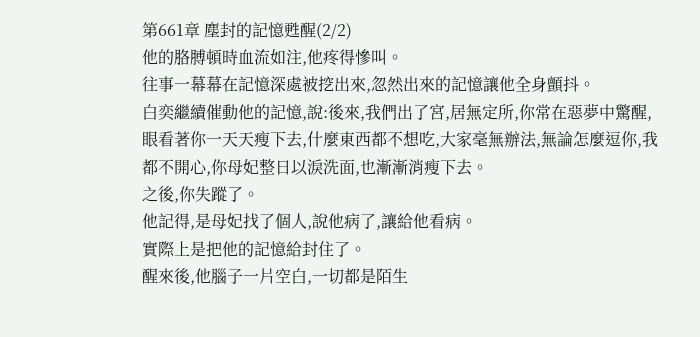第661章 塵封的記憶甦醒(2/2)
他的胳膊頓時血流如注,他疼得慘叫。
往事一幕幕在記憶深處被挖出來,忽然出來的記憶讓他全身顫抖。
白奕繼續催動他的記憶,說:後來,我們出了宮,居無定所,你常在惡夢中驚醒,眼看著你一天天瘦下去,什麼東西都不想吃,大家毫無辦法,無論怎麼逗你,我都不開心,你母妃整日以淚洗面,也漸漸消瘦下去。
之後,你失蹤了。
他記得,是母妃找了個人,說他病了,讓給他看病。
實際上是把他的記憶給封住了。
醒來後,他腦子一片空白,一切都是陌生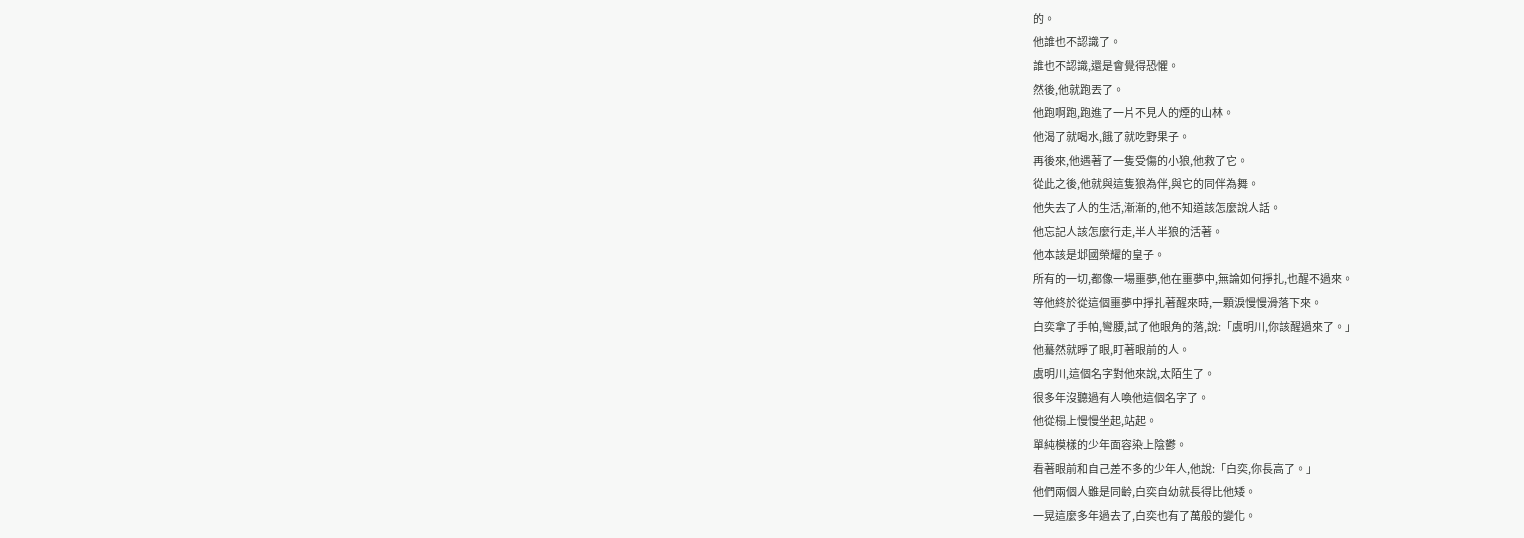的。
他誰也不認識了。
誰也不認識,還是會覺得恐懼。
然後,他就跑丟了。
他跑啊跑,跑進了一片不見人的煙的山林。
他渴了就喝水,餓了就吃野果子。
再後來,他遇著了一隻受傷的小狼,他救了它。
從此之後,他就與這隻狼為伴,與它的同伴為舞。
他失去了人的生活,漸漸的,他不知道該怎麼說人話。
他忘記人該怎麼行走,半人半狼的活著。
他本該是邶國榮耀的皇子。
所有的一切,都像一場噩夢,他在噩夢中,無論如何掙扎,也醒不過來。
等他終於從這個噩夢中掙扎著醒來時,一顆淚慢慢滑落下來。
白奕拿了手帕,彎腰,試了他眼角的落,說:「虞明川,你該醒過來了。」
他驀然就睜了眼,盯著眼前的人。
虞明川,這個名字對他來說,太陌生了。
很多年沒聽過有人喚他這個名字了。
他從榻上慢慢坐起,站起。
單純模樣的少年面容染上陰鬱。
看著眼前和自己差不多的少年人,他說:「白奕,你長高了。」
他們兩個人雖是同齡,白奕自幼就長得比他矮。
一晃這麼多年過去了,白奕也有了萬般的變化。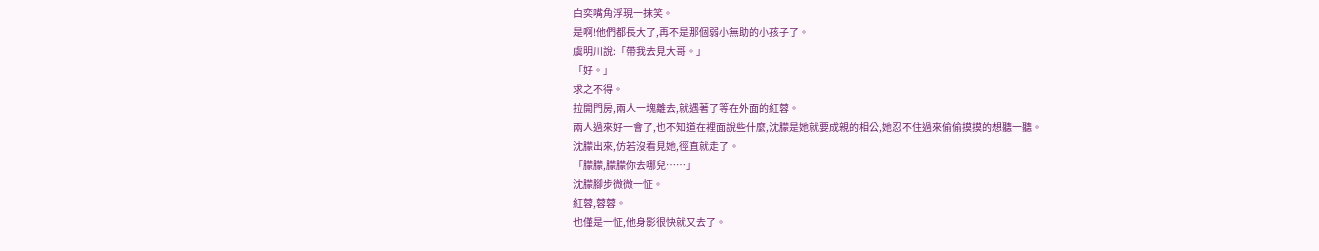白奕嘴角浮現一抹笑。
是啊!他們都長大了,再不是那個弱小無助的小孩子了。
虞明川說:「帶我去見大哥。」
「好。」
求之不得。
拉開門房,兩人一塊離去,就遇著了等在外面的紅蓉。
兩人過來好一會了,也不知道在裡面說些什麼,沈朦是她就要成親的相公,她忍不住過來偷偷摸摸的想聽一聽。
沈朦出來,仿若沒看見她,徑直就走了。
「朦朦,朦朦你去哪兒……」
沈朦腳步微微一怔。
紅蓉,蓉蓉。
也僅是一怔,他身影很快就又去了。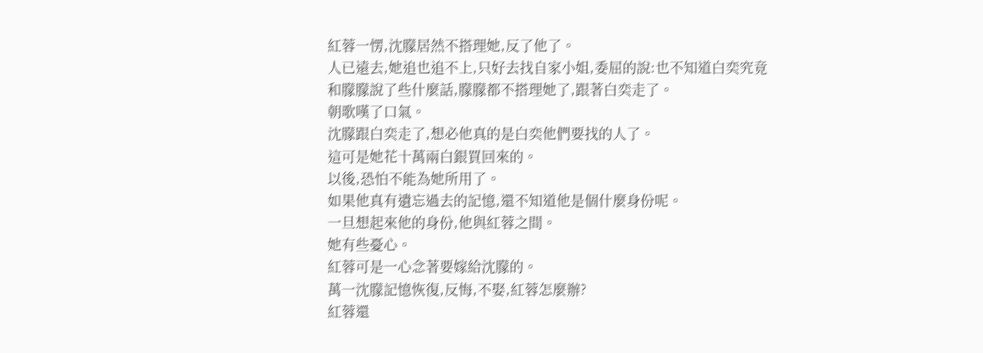紅蓉一愣,沈朦居然不搭理她,反了他了。
人已遠去,她追也追不上,只好去找自家小姐,委屈的說:也不知道白奕究竟和朦朦說了些什麼話,朦朦都不搭理她了,跟著白奕走了。
朝歌嘆了口氣。
沈朦跟白奕走了,想必他真的是白奕他們要找的人了。
這可是她花十萬兩白銀買回來的。
以後,恐怕不能為她所用了。
如果他真有遺忘過去的記憶,還不知道他是個什麼身份呢。
一旦想起來他的身份,他與紅蓉之間。
她有些憂心。
紅蓉可是一心念著要嫁給沈朦的。
萬一沈朦記憶恢復,反悔,不娶,紅蓉怎麼辦?
紅蓉還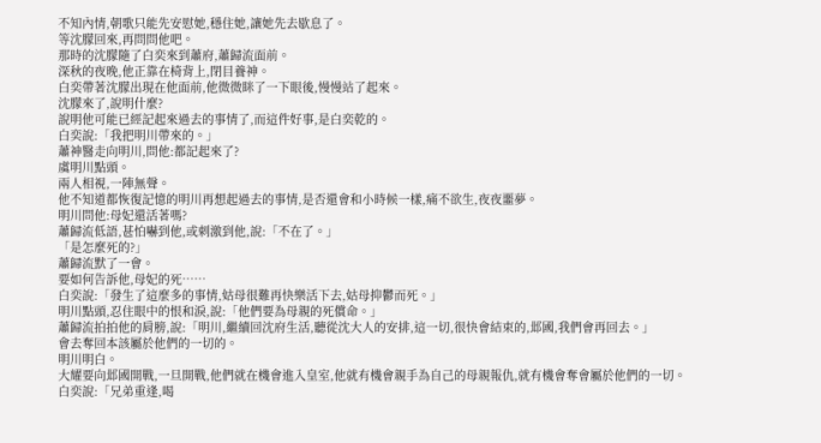不知內情,朝歌只能先安慰她,穩住她,讓她先去歇息了。
等沈朦回來,再問問他吧。
那時的沈朦隨了白奕來到蕭府,蕭歸流面前。
深秋的夜晚,他正靠在椅背上,閉目養神。
白奕帶著沈朦出現在他面前,他微微眯了一下眼後,慢慢站了起來。
沈朦來了,說明什麼?
說明他可能已經記起來過去的事情了,而這件好事,是白奕乾的。
白奕說:「我把明川帶來的。」
蕭神醫走向明川,問他:都記起來了?
虞明川點頭。
兩人相視,一陣無聲。
他不知道都恢復記憶的明川再想起過去的事情,是否還會和小時候一樣,痛不欲生,夜夜噩夢。
明川問他:母妃還活著嗎?
蕭歸流低語,甚怕嚇到他,或刺激到他,說:「不在了。」
「是怎麼死的?」
蕭歸流默了一會。
要如何告訴他,母妃的死……
白奕說:「發生了這麼多的事情,姑母很難再快樂活下去,姑母抑鬱而死。」
明川點頭,忍住眼中的恨和淚,說:「他們要為母親的死償命。」
蕭歸流拍拍他的肩膀,說:「明川,繼續回沈府生活,聽從沈大人的安排,這一切,很快會結束的,邶國,我們會再回去。」
會去奪回本該屬於他們的一切的。
明川明白。
大耀要向邶國開戰,一旦開戰,他們就在機會進入皇室,他就有機會親手為自己的母親報仇,就有機會奪會屬於他們的一切。
白奕說:「兄弟重逢,喝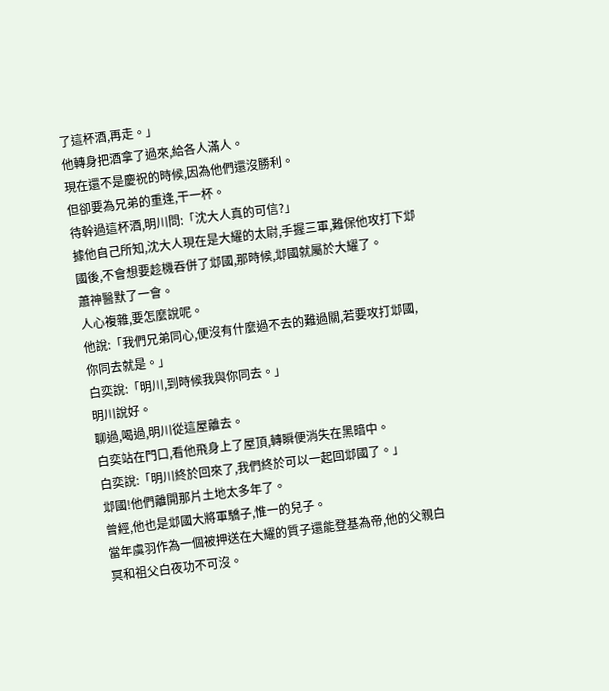了這杯酒,再走。」
他轉身把酒拿了過來,給各人滿人。
現在還不是慶祝的時候,因為他們還沒勝利。
但卻要為兄弟的重逢,干一杯。
待幹過這杯酒,明川問:「沈大人真的可信?」
據他自己所知,沈大人現在是大耀的太尉,手握三軍,難保他攻打下邶國後,不會想要趁機吞併了邶國,那時候,邶國就屬於大耀了。
蕭神醫默了一會。
人心複雜,要怎麼說呢。
他說:「我們兄弟同心,便沒有什麼過不去的難過關,若要攻打邶國,你同去就是。」
白奕說:「明川,到時候我與你同去。」
明川說好。
聊過,喝過,明川從這屋離去。
白奕站在門口,看他飛身上了屋頂,轉瞬便消失在黑暗中。
白奕說:「明川終於回來了,我們終於可以一起回邶國了。」
邶國!他們離開那片土地太多年了。
曾經,他也是邶國大將軍驕子,惟一的兒子。
當年虞羽作為一個被押送在大耀的質子還能登基為帝,他的父親白冥和祖父白夜功不可沒。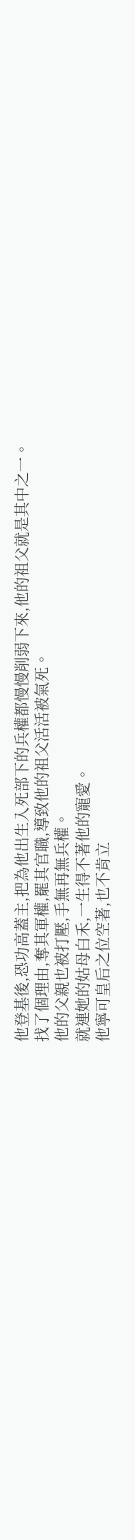他登基後,恐功高蓋主,把為他出生入死部下的兵權都慢慢削弱下來,他的祖父就是其中之一。
找了個理由,奪其軍權,罷其官職,導致他的祖父活活被氣死。
他的父親也被打壓,手無再無兵權。
就連她的姑母白禾,一生得不著他的寵愛。
他寧可皇后之位空著,也不肯立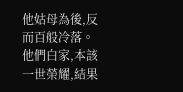他姑母為後,反而百般冷落。
他們白家,本該一世榮耀,結果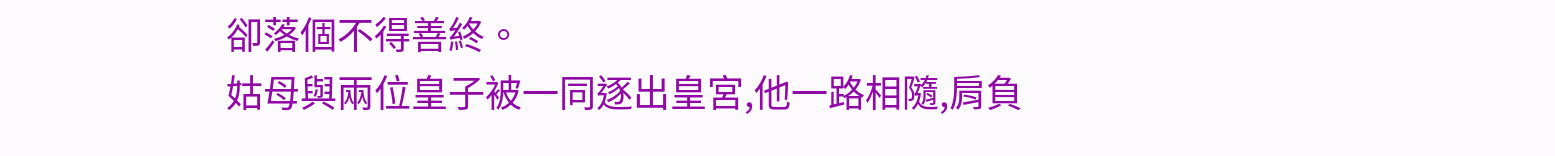卻落個不得善終。
姑母與兩位皇子被一同逐出皇宮,他一路相隨,肩負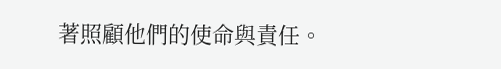著照顧他們的使命與責任。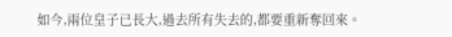如今,兩位皇子已長大,過去所有失去的,都要重新奪回來。